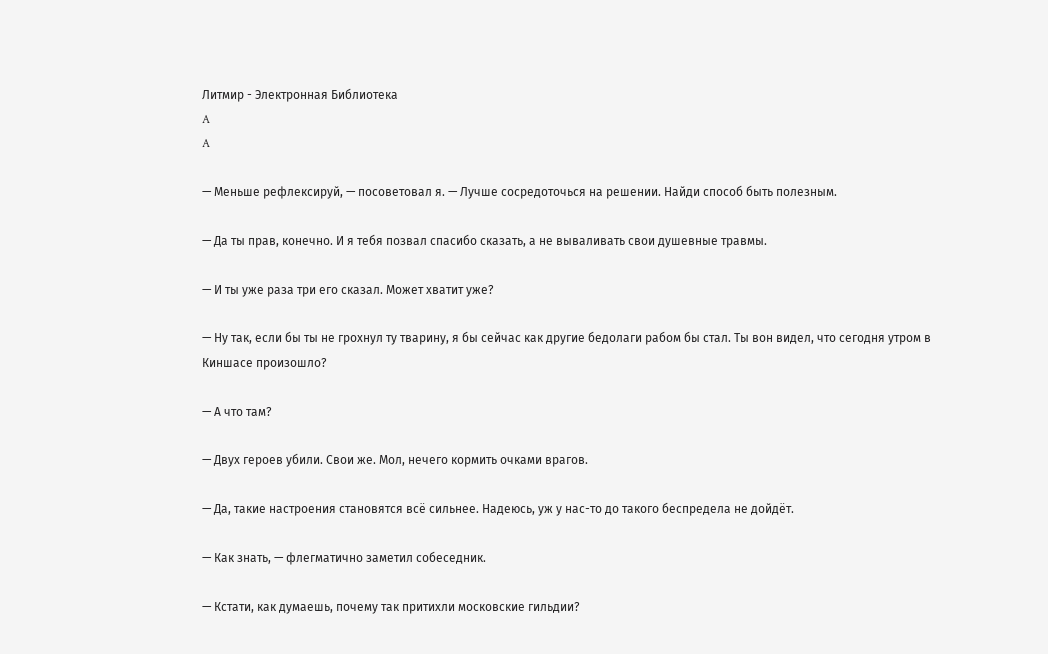Литмир - Электронная Библиотека
A
A

— Меньше рефлексируй, — посоветовал я. — Лучше сосредоточься на решении. Найди способ быть полезным.

— Да ты прав, конечно. И я тебя позвал спасибо сказать, а не вываливать свои душевные травмы.

— И ты уже раза три его сказал. Может хватит уже?

— Ну так, если бы ты не грохнул ту тварину, я бы сейчас как другие бедолаги рабом бы стал. Ты вон видел, что сегодня утром в Киншасе произошло?

— А что там?

— Двух героев убили. Свои же. Мол, нечего кормить очками врагов.

— Да, такие настроения становятся всё сильнее. Надеюсь, уж у нас-то до такого беспредела не дойдёт.

— Как знать, — флегматично заметил собеседник.

— Кстати, как думаешь, почему так притихли московские гильдии?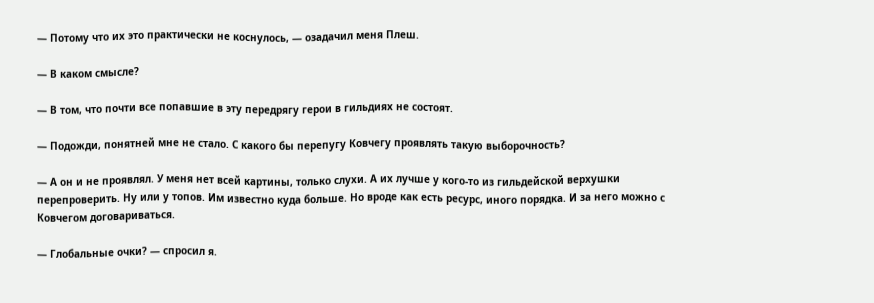— Потому что их это практически не коснулось, — озадачил меня Плеш.

— В каком смысле?

— В том, что почти все попавшие в эту передрягу герои в гильдиях не состоят.

— Подожди, понятней мне не стало. С какого бы перепугу Ковчегу проявлять такую выборочность?

— А он и не проявлял. У меня нет всей картины, только слухи. А их лучше у кого-то из гильдейской верхушки перепроверить. Ну или у топов. Им известно куда больше. Но вроде как есть ресурс, иного порядка. И за него можно с Ковчегом договариваться.

— Глобальные очки? — спросил я.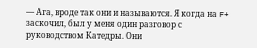— Ага, вроде так они и называются. Я когда на F+ заскочил, был у меня один разговор с руководством Катедры. Они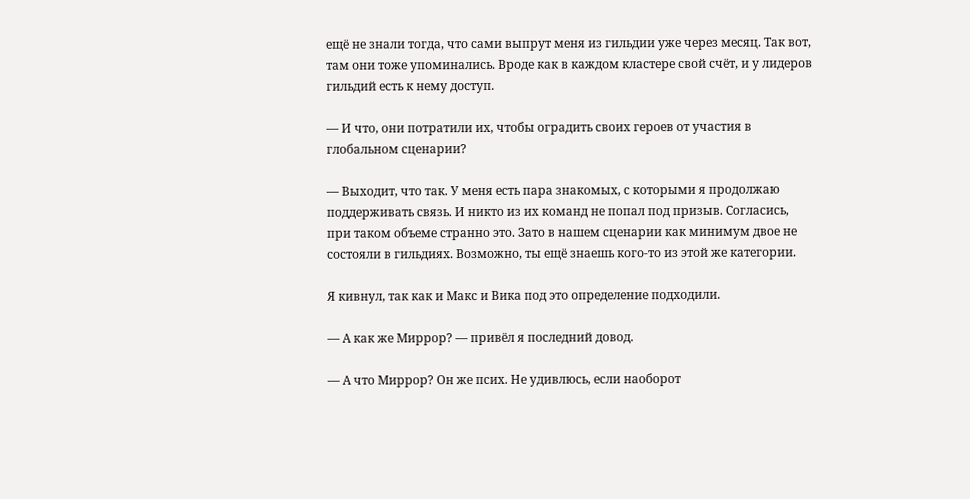ещё не знали тогда, что сами выпрут меня из гильдии уже через месяц. Так вот, там они тоже упоминались. Вроде как в каждом кластере свой счёт, и у лидеров гильдий есть к нему доступ.

— И что, они потратили их, чтобы оградить своих героев от участия в глобальном сценарии?

— Выходит, что так. У меня есть пара знакомых, с которыми я продолжаю поддерживать связь. И никто из их команд не попал под призыв. Согласись, при таком объеме странно это. Зато в нашем сценарии как минимум двое не состояли в гильдиях. Возможно, ты ещё знаешь кого-то из этой же категории.

Я кивнул, так как и Макс и Вика под это определение подходили.

— А как же Миррор? — привёл я последний довод.

— А что Миррор? Он же псих. Не удивлюсь, если наоборот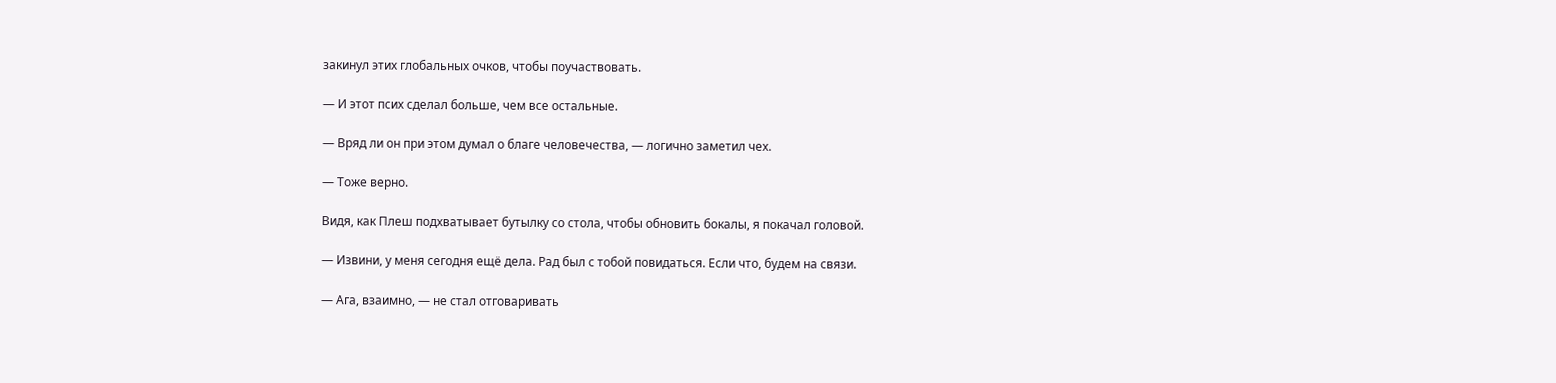закинул этих глобальных очков, чтобы поучаствовать.

— И этот псих сделал больше, чем все остальные.

— Вряд ли он при этом думал о благе человечества, — логично заметил чех.

— Тоже верно.

Видя, как Плеш подхватывает бутылку со стола, чтобы обновить бокалы, я покачал головой.

— Извини, у меня сегодня ещё дела. Рад был с тобой повидаться. Если что, будем на связи.

— Ага, взаимно, — не стал отговаривать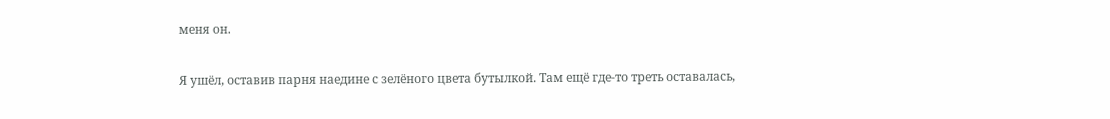меня он.

Я ушёл, оставив парня наедине с зелёного цвета бутылкой. Там ещё где-то треть оставалась,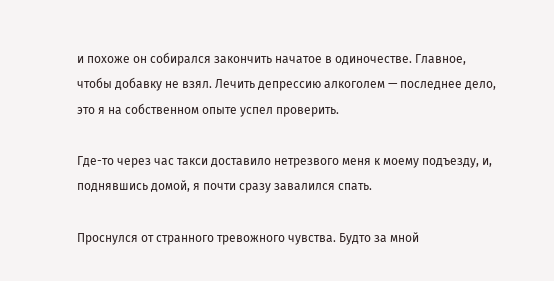и похоже он собирался закончить начатое в одиночестве. Главное, чтобы добавку не взял. Лечить депрессию алкоголем — последнее дело, это я на собственном опыте успел проверить.

Где-то через час такси доставило нетрезвого меня к моему подъезду, и, поднявшись домой, я почти сразу завалился спать.

Проснулся от странного тревожного чувства. Будто за мной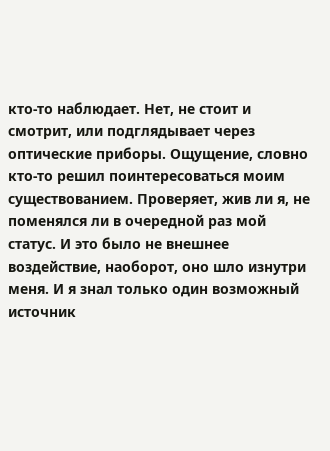кто-то наблюдает. Нет, не стоит и смотрит, или подглядывает через оптические приборы. Ощущение, словно кто-то решил поинтересоваться моим существованием. Проверяет, жив ли я, не поменялся ли в очередной раз мой статус. И это было не внешнее воздействие, наоборот, оно шло изнутри меня. И я знал только один возможный источник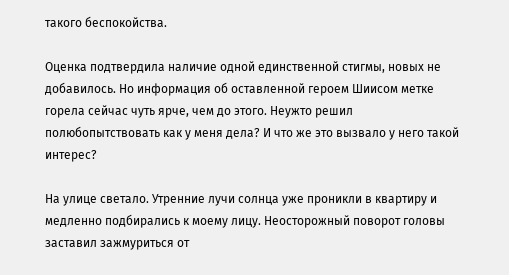такого беспокойства.

Оценка подтвердила наличие одной единственной стигмы, новых не добавилось. Но информация об оставленной героем Шиисом метке горела сейчас чуть ярче, чем до этого. Неужто решил полюбопытствовать как у меня дела? И что же это вызвало у него такой интерес?

На улице светало. Утренние лучи солнца уже проникли в квартиру и медленно подбирались к моему лицу. Неосторожный поворот головы заставил зажмуриться от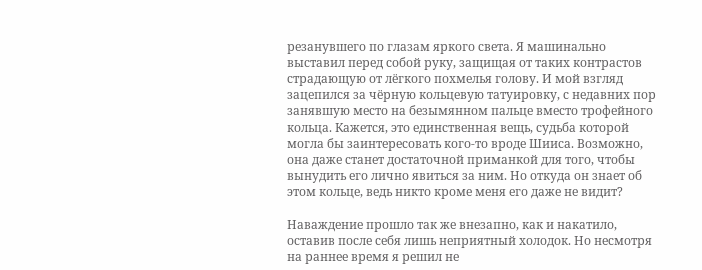резанувшего по глазам яркого света. Я машинально выставил перед собой руку, защищая от таких контрастов страдающую от лёгкого похмелья голову. И мой взгляд зацепился за чёрную кольцевую татуировку, с недавних пор занявшую место на безымянном пальце вместо трофейного кольца. Кажется, это единственная вещь, судьба которой могла бы заинтересовать кого-то вроде Шииса. Возможно, она даже станет достаточной приманкой для того, чтобы вынудить его лично явиться за ним. Но откуда он знает об этом кольце, ведь никто кроме меня его даже не видит?

Наваждение прошло так же внезапно, как и накатило, оставив после себя лишь неприятный холодок. Но несмотря на раннее время я решил не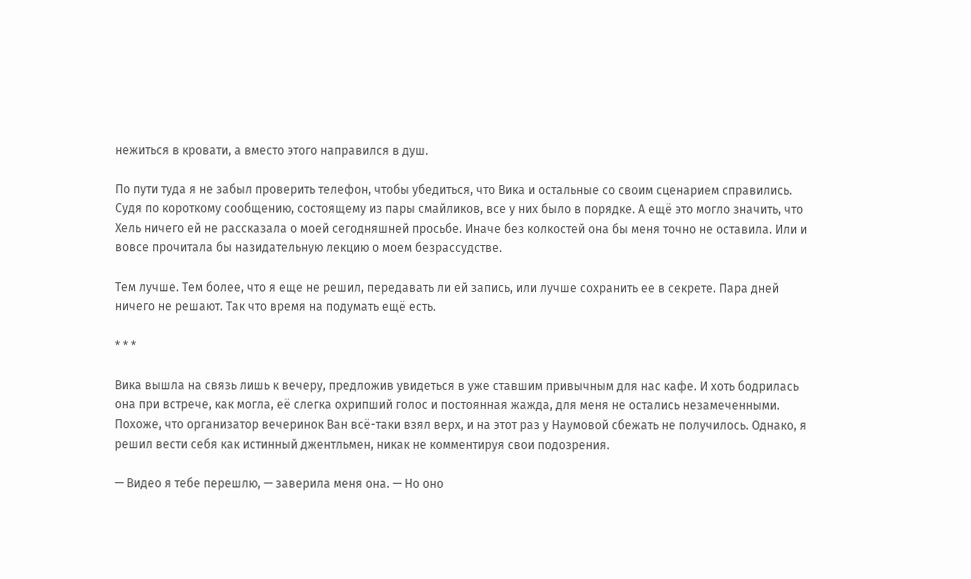нежиться в кровати, а вместо этого направился в душ.

По пути туда я не забыл проверить телефон, чтобы убедиться, что Вика и остальные со своим сценарием справились. Судя по короткому сообщению, состоящему из пары смайликов, все у них было в порядке. А ещё это могло значить, что Хель ничего ей не рассказала о моей сегодняшней просьбе. Иначе без колкостей она бы меня точно не оставила. Или и вовсе прочитала бы назидательную лекцию о моем безрассудстве.

Тем лучше. Тем более, что я еще не решил, передавать ли ей запись, или лучше сохранить ее в секрете. Пара дней ничего не решают. Так что время на подумать ещё есть.

* * *

Вика вышла на связь лишь к вечеру, предложив увидеться в уже ставшим привычным для нас кафе. И хоть бодрилась она при встрече, как могла, её слегка охрипший голос и постоянная жажда, для меня не остались незамеченными. Похоже, что организатор вечеринок Ван всё-таки взял верх, и на этот раз у Наумовой сбежать не получилось. Однако, я решил вести себя как истинный джентльмен, никак не комментируя свои подозрения.

— Видео я тебе перешлю, — заверила меня она. — Но оно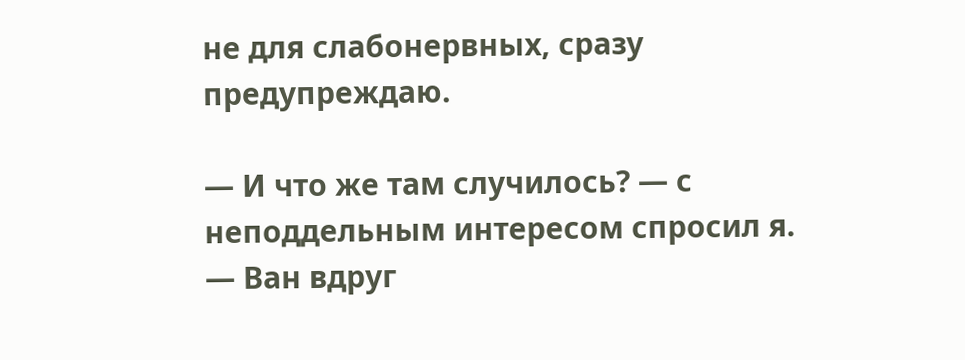не для слабонервных, сразу предупреждаю.

— И что же там случилось? — с неподдельным интересом спросил я. — Ван вдруг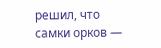решил, что самки орков —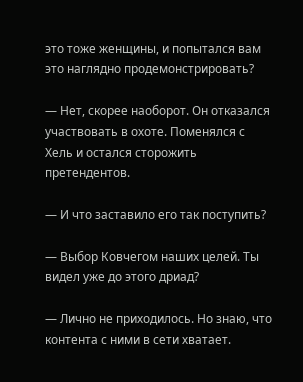это тоже женщины, и попытался вам это наглядно продемонстрировать?

— Нет, скорее наоборот. Он отказался участвовать в охоте. Поменялся с Хель и остался сторожить претендентов.

— И что заставило его так поступить?

— Выбор Ковчегом наших целей. Ты видел уже до этого дриад?

— Лично не приходилось. Но знаю, что контента с ними в сети хватает.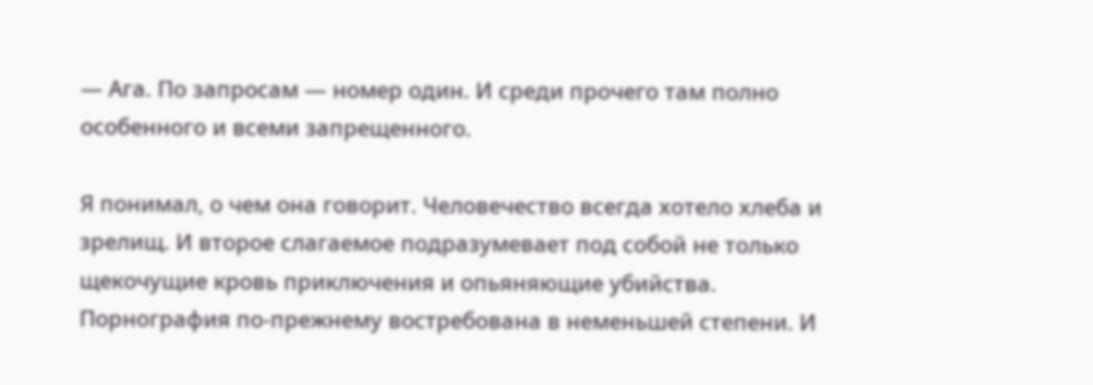— Ага. По запросам — номер один. И среди прочего там полно особенного и всеми запрещенного.

Я понимал, о чем она говорит. Человечество всегда хотело хлеба и зрелищ. И второе слагаемое подразумевает под собой не только щекочущие кровь приключения и опьяняющие убийства. Порнография по-прежнему востребована в неменьшей степени. И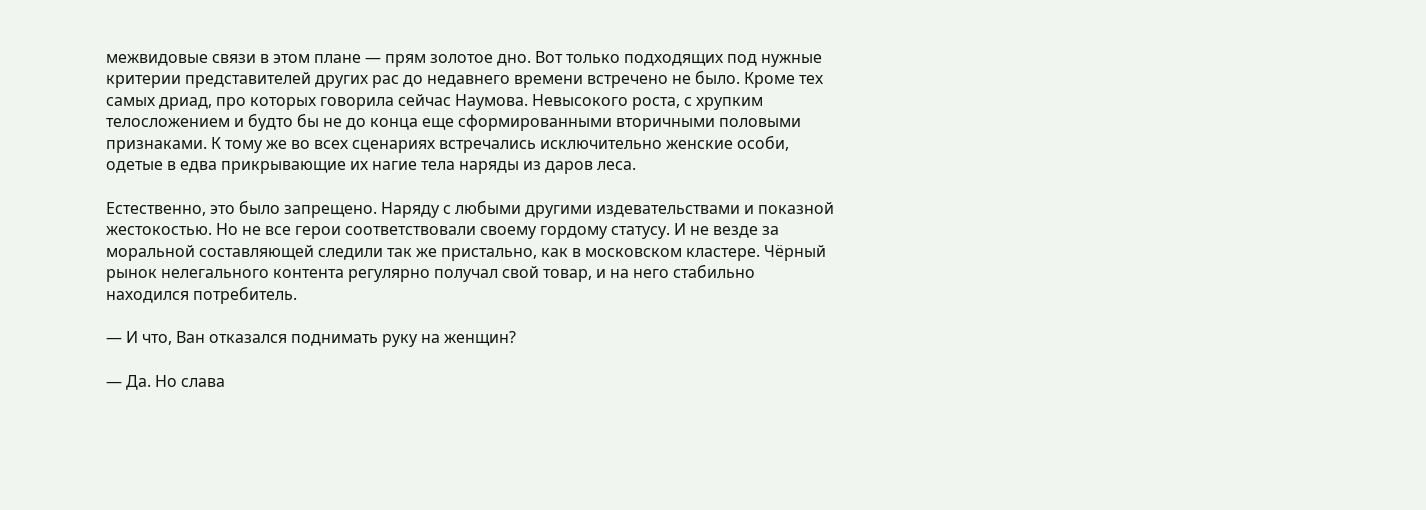межвидовые связи в этом плане — прям золотое дно. Вот только подходящих под нужные критерии представителей других рас до недавнего времени встречено не было. Кроме тех самых дриад, про которых говорила сейчас Наумова. Невысокого роста, с хрупким телосложением и будто бы не до конца еще сформированными вторичными половыми признаками. К тому же во всех сценариях встречались исключительно женские особи, одетые в едва прикрывающие их нагие тела наряды из даров леса.

Естественно, это было запрещено. Наряду с любыми другими издевательствами и показной жестокостью. Но не все герои соответствовали своему гордому статусу. И не везде за моральной составляющей следили так же пристально, как в московском кластере. Чёрный рынок нелегального контента регулярно получал свой товар, и на него стабильно находился потребитель.

— И что, Ван отказался поднимать руку на женщин?

— Да. Но слава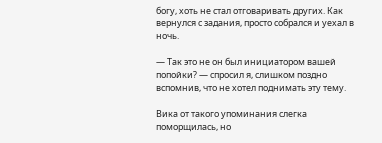богу, хоть не стал отговаривать других. Как вернулся с задания, просто собрался и уехал в ночь.

— Так это не он был инициатором вашей попойки? — спросил я, слишком поздно вспомнив, что не хотел поднимать эту тему.

Вика от такого упоминания слегка поморщилась, но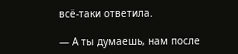всё-таки ответила.

— А ты думаешь, нам после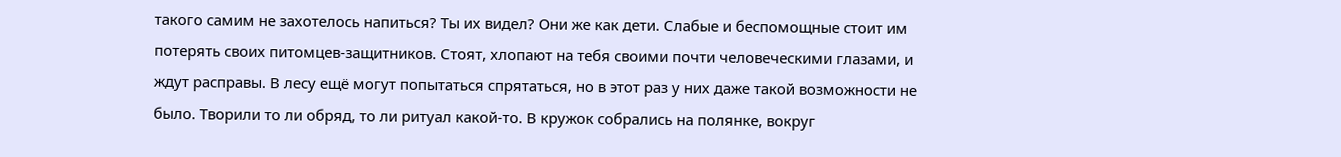такого самим не захотелось напиться? Ты их видел? Они же как дети. Слабые и беспомощные стоит им потерять своих питомцев-защитников. Стоят, хлопают на тебя своими почти человеческими глазами, и ждут расправы. В лесу ещё могут попытаться спрятаться, но в этот раз у них даже такой возможности не было. Творили то ли обряд, то ли ритуал какой-то. В кружок собрались на полянке, вокруг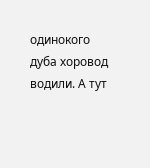одинокого дуба хоровод водили. А тут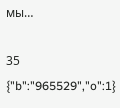мы…

35
{"b":"965529","o":1}